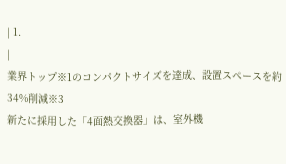| 1.
|
業界トップ※1のコンパクトサイズを達成、設置スペースを約34%削減※3
新たに採用した「4面熱交換器」は、室外機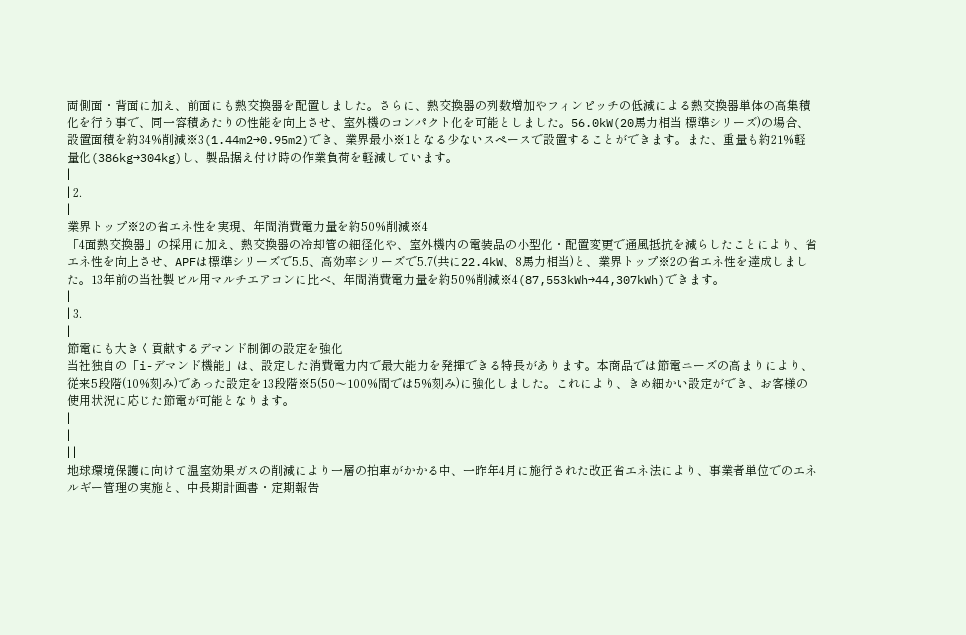両側面・背面に加え、前面にも熱交換器を配置しました。さらに、熱交換器の列数増加やフィンピッチの低減による熱交換器単体の高集積化を行う事で、同一容積あたりの性能を向上させ、室外機のコンパクト化を可能としました。56.0kW(20馬力相当 標準シリーズ)の場合、設置面積を約34%削減※3(1.44m2→0.95m2)でき、業界最小※1となる少ないスペースで設置することができます。また、重量も約21%軽量化(386kg→304kg)し、製品据え付け時の作業負荷を軽減しています。
|
| 2.
|
業界トップ※2の省エネ性を実現、年間消費電力量を約50%削減※4
「4面熱交換器」の採用に加え、熱交換器の冷却管の細径化や、室外機内の電装品の小型化・配置変更で通風抵抗を減らしたことにより、省エネ性を向上させ、APFは標準シリーズで5.5、高効率シリーズで5.7(共に22.4kW、8馬力相当)と、業界トップ※2の省エネ性を達成しました。13年前の当社製ビル用マルチエアコンに比べ、年間消費電力量を約50%削減※4(87,553kWh→44,307kWh)できます。
|
| 3.
|
節電にも大きく貢献するデマンド制御の設定を強化
当社独自の「i-デマンド機能」は、設定した消費電力内で最大能力を発揮できる特長があります。本商品では節電ニーズの高まりにより、従来5段階(10%刻み)であった設定を13段階※5(50〜100%間では5%刻み)に強化しました。これにより、きめ細かい設定ができ、お客様の使用状況に応じた節電が可能となります。
|
|
| |
地球環境保護に向けて温室効果ガスの削減により一層の拍車がかかる中、一昨年4月に施行された改正省エネ法により、事業者単位でのエネルギー管理の実施と、中長期計画書・定期報告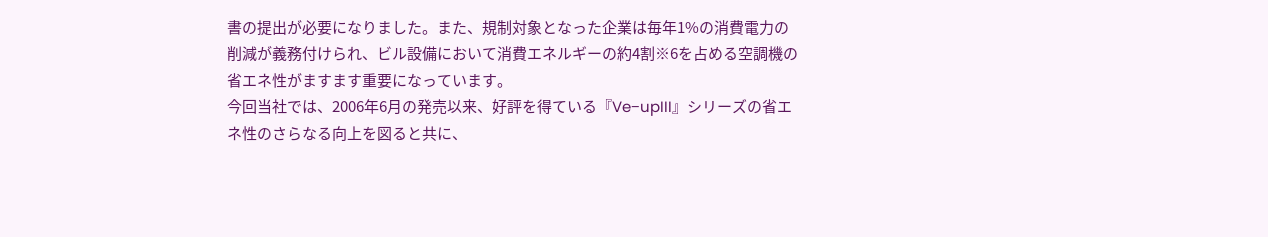書の提出が必要になりました。また、規制対象となった企業は毎年1%の消費電力の削減が義務付けられ、ビル設備において消費エネルギーの約4割※6を占める空調機の省エネ性がますます重要になっています。
今回当社では、2006年6月の発売以来、好評を得ている『Ve−upIII』シリーズの省エネ性のさらなる向上を図ると共に、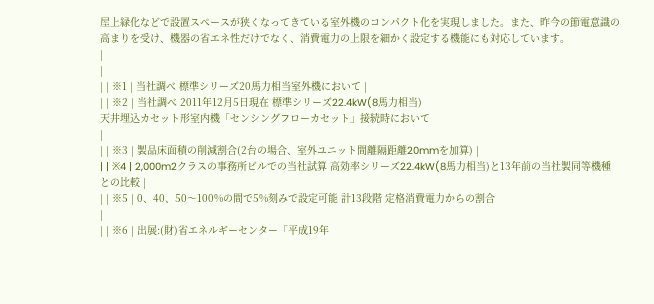屋上緑化などで設置スペースが狭くなってきている室外機のコンパクト化を実現しました。また、昨今の節電意識の高まりを受け、機器の省エネ性だけでなく、消費電力の上限を細かく設定する機能にも対応しています。
|
|
| | ※1 | 当社調べ 標準シリーズ20馬力相当室外機において |
| | ※2 | 当社調べ 2011年12月5日現在 標準シリーズ22.4kW(8馬力相当)
天井埋込カセット形室内機「センシングフローカセット」接続時において
|
| | ※3 | 製品床面積の削減割合(2台の場合、室外ユニット間離隔距離20mmを加算) |
| | ※4 | 2,000m2クラスの事務所ビルでの当社試算 高効率シリーズ22.4kW(8馬力相当)と13年前の当社製同等機種との比較 |
| | ※5 | 0、40、50〜100%の間で5%刻みで設定可能 計13段階 定格消費電力からの割合
|
| | ※6 | 出展:(財)省エネルギーセンター「平成19年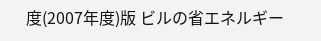度(2007年度)版 ビルの省エネルギー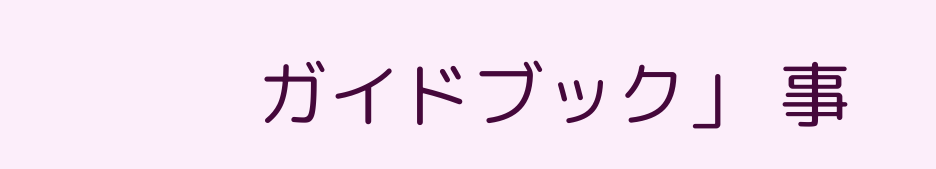ガイドブック」 事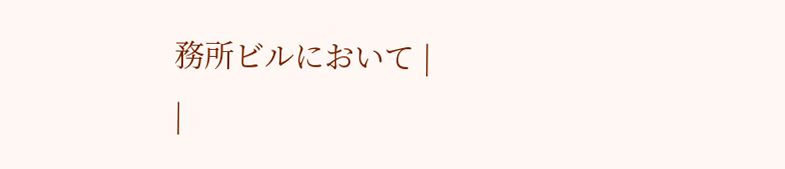務所ビルにおいて |
|